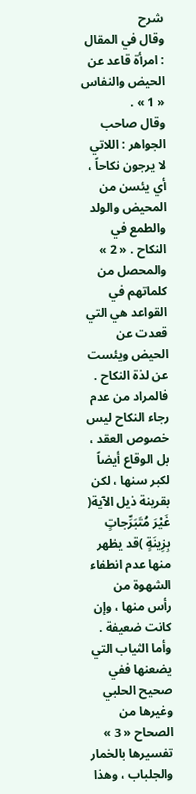شرح
وقال في المقال : امرأة قاعد عن الحيض والنفاس « 1 » .
وقال صاحب الجواهر : اللاتي لا يرجون نكاحاً ، أي يئسن من المحيض والولد والطمع في النكاح . « 2 »
والمحصل من كلماتهم في القواعد هي التي قعدت عن الحيض ويئست عن لذة النكاح .
فالمراد من عدم رجاء النكاح ليس خصوص العقد ، بل الوقاع أيضاً لكبر سنها ، لكن بقرينة ذيل الآية( غَيْرَ مُتَبَرِّجاتٍ بِزِينَةٍ )قد يظهر منها عدم انطفاء الشهوة من رأس منها ، وإن كانت ضعيفة .
وأما الثياب التي يضعنها ففي صحيح الحلبي وغيرها من الصحاح « 3 » تفسيرها بالخمار والجلباب ، وهذا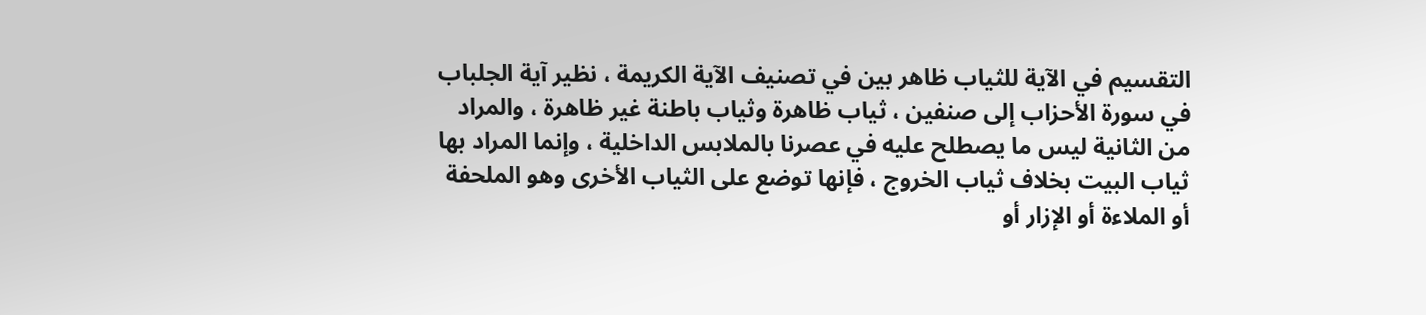التقسيم في الآية للثياب ظاهر بين في تصنيف الآية الكريمة ، نظير آية الجلباب في سورة الأحزاب إلى صنفين ، ثياب ظاهرة وثياب باطنة غير ظاهرة ، والمراد من الثانية ليس ما يصطلح عليه في عصرنا بالملابس الداخلية ، وإنما المراد بها ثياب البيت بخلاف ثياب الخروج ، فإنها توضع على الثياب الأخرى وهو الملحفة أو الملاءة أو الإزار أو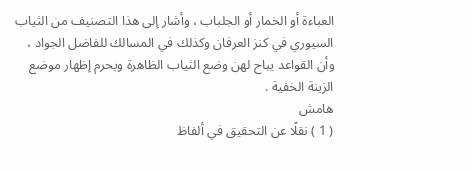العباءة أو الخمار أو الجلباب ، وأشار إلى هذا التصنيف من الثياب السيوري في كنز العرفان وكذلك في المسالك للفاضل الجواد ، وأن القواعد يباح لهن وضع الثياب الظاهرة ويحرم إظهار موضع الزينة الخفية .
هامش
( 1 ) نقلًا عن التحقيق في ألفاظ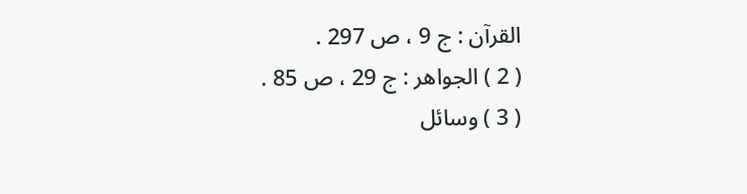القرآن : ج 9 ، ص 297 .
( 2 ) الجواهر : ج 29 ، ص 85 .
( 3 ) وسائل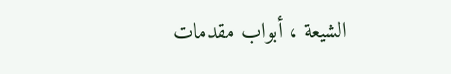الشيعة ، أبواب مقدمات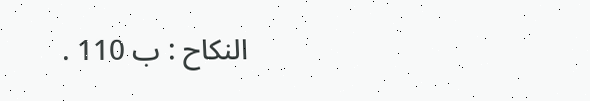النكاح : ب 110 .